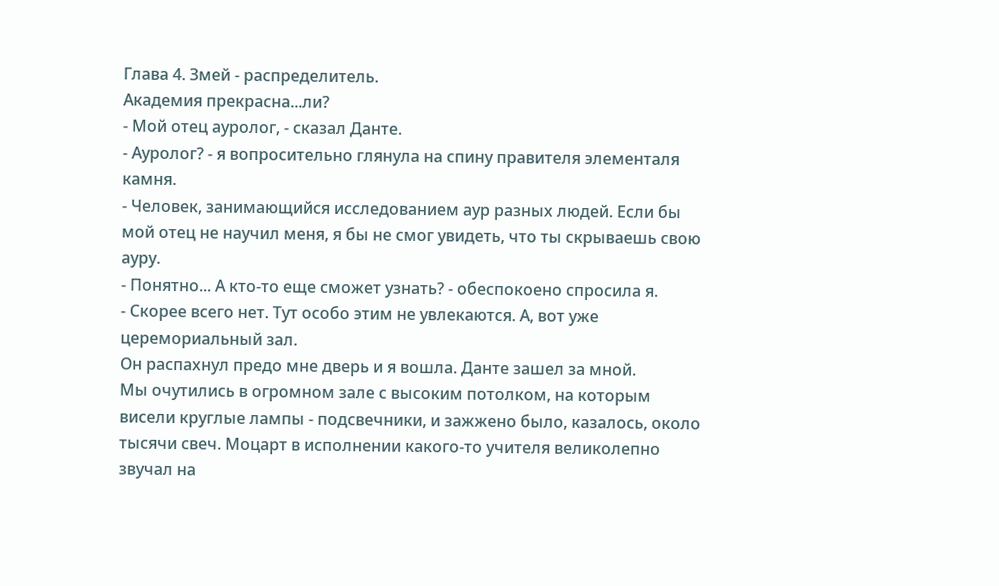Глава 4. Змей - распределитель.
Академия прекрасна...ли?
- Мой отец ауролог, - сказал Данте.
- Ауролог? - я вопросительно глянула на спину правителя элементаля камня.
- Человек, занимающийся исследованием аур разных людей. Если бы мой отец не научил меня, я бы не смог увидеть, что ты скрываешь свою ауру.
- Понятно... А кто-то еще сможет узнать? - обеспокоено спросила я.
- Скорее всего нет. Тут особо этим не увлекаются. А, вот уже церемориальный зал.
Он распахнул предо мне дверь и я вошла. Данте зашел за мной.
Мы очутились в огромном зале с высоким потолком, на которым висели круглые лампы - подсвечники, и зажжено было, казалось, около тысячи свеч. Моцарт в исполнении какого-то учителя великолепно звучал на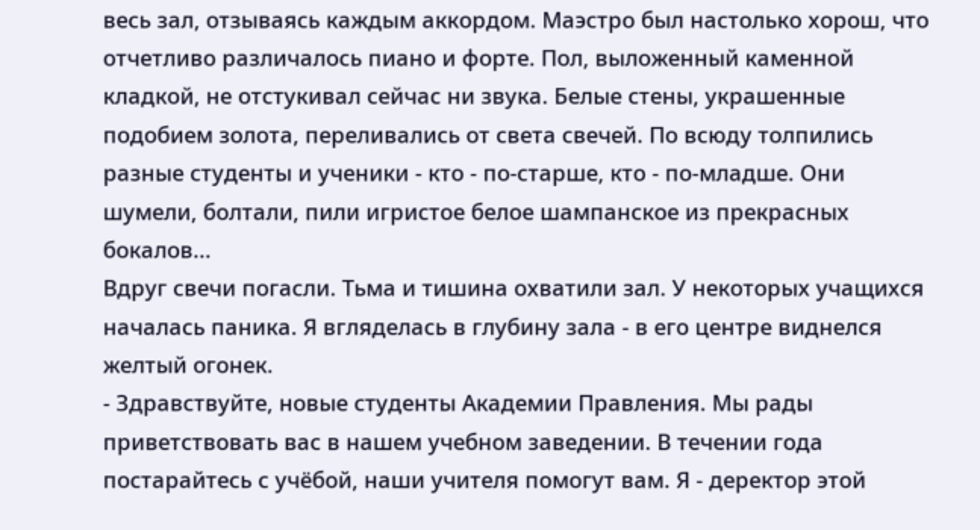весь зал, отзываясь каждым аккордом. Маэстро был настолько хорош, что отчетливо различалось пиано и форте. Пол, выложенный каменной кладкой, не отстукивал сейчас ни звука. Белые стены, украшенные подобием золота, переливались от света свечей. По всюду толпились разные студенты и ученики - кто - по-старше, кто - по-младше. Они шумели, болтали, пили игристое белое шампанское из прекрасных бокалов...
Вдруг свечи погасли. Тьма и тишина охватили зал. У некоторых учащихся началась паника. Я вгляделась в глубину зала - в его центре виднелся желтый огонек.
- Здравствуйте, новые студенты Академии Правления. Мы рады приветствовать вас в нашем учебном заведении. В течении года постарайтесь с учёбой, наши учителя помогут вам. Я - деректор этой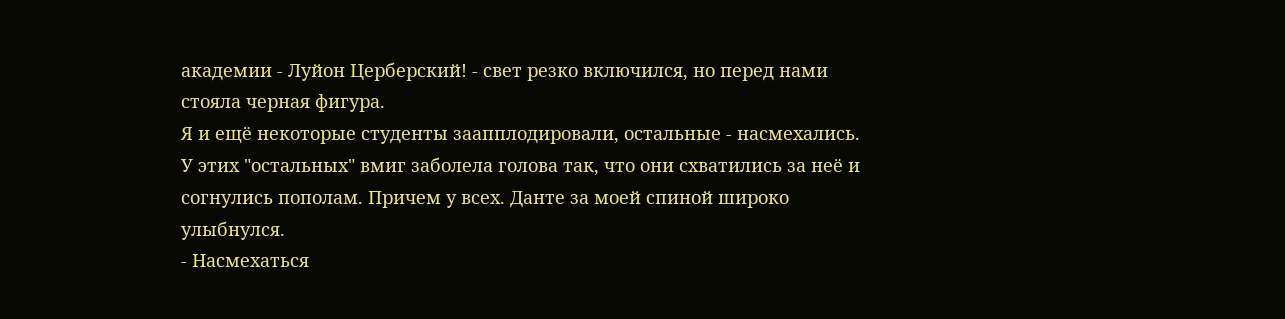академии - Луйон Церберский! - свет резко включился, но перед нами стояла черная фигура.
Я и ещё некоторые студенты заапплодировали, остальные - насмехались. У этих "остальных" вмиг заболела голова так, что они схватились за неё и согнулись пополам. Причем у всех. Данте за моей спиной широко улыбнулся.
- Насмехаться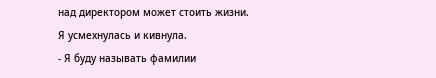над директором может стоить жизни.
Я усмехнулась и кивнула.
- Я буду называть фамилии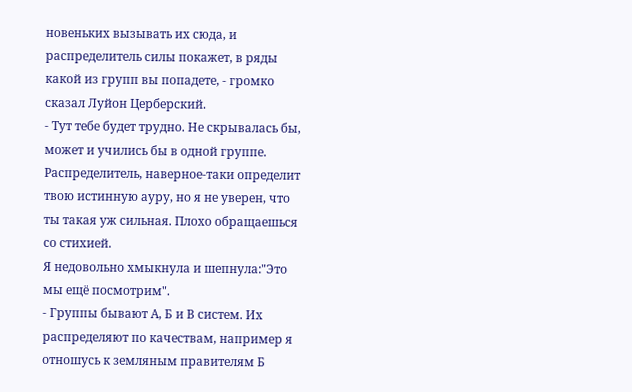новеньких вызывать их сюда, и распределитель силы покажет, в ряды какой из групп вы попадете, - громко сказал Луйон Церберский.
- Тут тебе будет трудно. Не скрывалась бы, может и учились бы в одной группе. Распределитель, наверное-таки определит твою истинную ауру, но я не уверен, что ты такая уж сильная. Плохо обращаешься со стихией.
Я недовольно хмыкнула и шепнула:"Это мы ещё посмотрим".
- Группы бывают А, Б и В систем. Их распределяют по качествам, например я отношусь к земляным правителям Б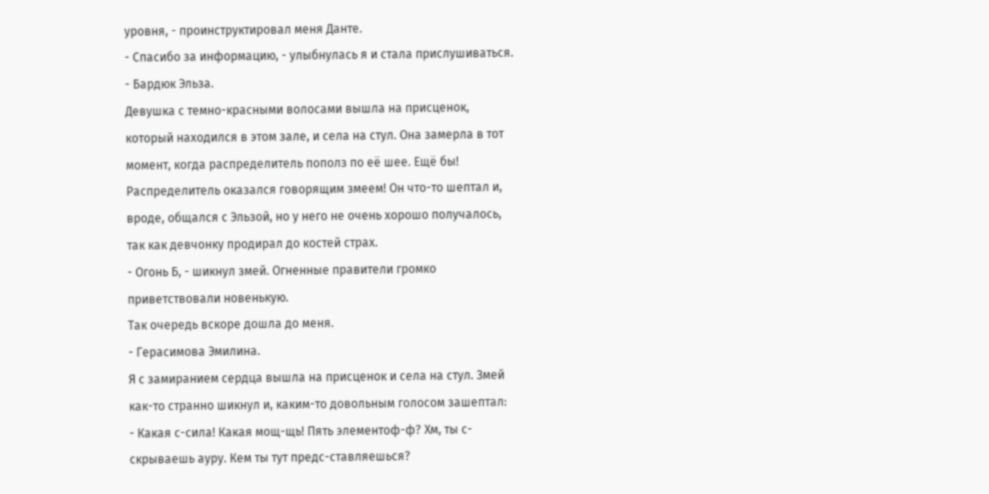уровня, - проинструктировал меня Данте.
- Спасибо за информацию, - улыбнулась я и стала прислушиваться.
- Бардюк Эльза.
Девушка с темно-красными волосами вышла на присценок, который находился в этом зале, и села на стул. Она замерла в тот момент, когда распределитель пополз по её шее. Ещё бы! Распределитель оказался говорящим змеем! Он что-то шептал и, вроде, общался с Эльзой, но у него не очень хорошо получалось, так как девчонку продирал до костей страх.
- Огонь Б, - шикнул змей. Огненные правители громко приветствовали новенькую.
Так очередь вскоре дошла до меня.
- Герасимова Эмилина.
Я с замиранием сердца вышла на присценок и села на стул. Змей как-то странно шикнул и, каким-то довольным голосом зашептал:
- Какая с-сила! Какая мощ-щь! Пять элементоф-ф? Хм, ты с-скрываешь ауру. Кем ты тут предс-ставляешься?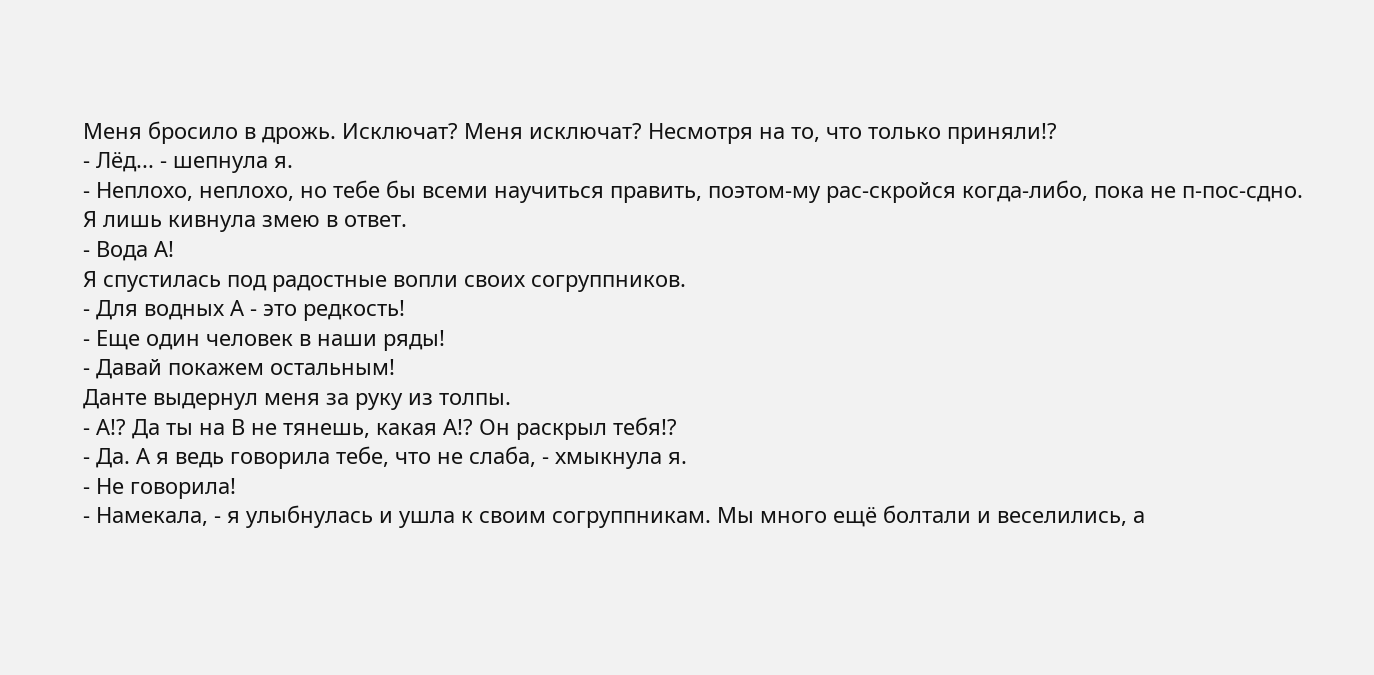Меня бросило в дрожь. Исключат? Меня исключат? Несмотря на то, что только приняли!?
- Лёд... - шепнула я.
- Неплохо, неплохо, но тебе бы всеми научиться править, поэтом-му рас-скройся когда-либо, пока не п-пос-сдно.
Я лишь кивнула змею в ответ.
- Вода А!
Я спустилась под радостные вопли своих согруппников.
- Для водных А - это редкость!
- Еще один человек в наши ряды!
- Давай покажем остальным!
Данте выдернул меня за руку из толпы.
- А!? Да ты на В не тянешь, какая А!? Он раскрыл тебя!?
- Да. А я ведь говорила тебе, что не слаба, - хмыкнула я.
- Не говорила!
- Намекала, - я улыбнулась и ушла к своим согруппникам. Мы много ещё болтали и веселились, а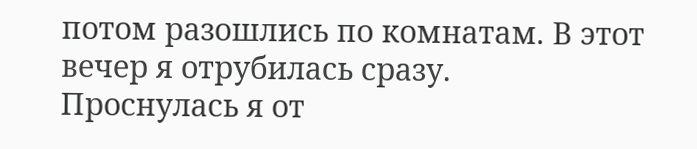потом разошлись по комнатам. В этот вечер я отрубилась сразу.
Проснулась я от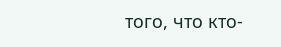того, что кто-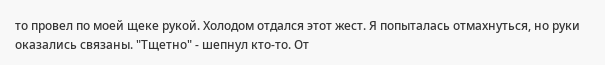то провел по моей щеке рукой. Холодом отдался этот жест. Я попыталась отмахнуться, но руки оказались связаны. "Тщетно" - шепнул кто-то. От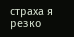страха я резко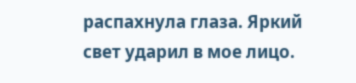распахнула глаза. Яркий свет ударил в мое лицо.